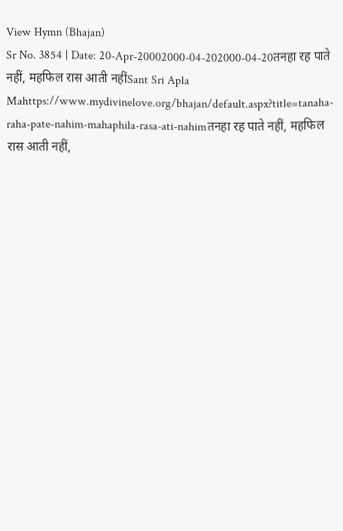View Hymn (Bhajan)
Sr No. 3854 | Date: 20-Apr-20002000-04-202000-04-20तनहा रह पाते नहीं, महफिल रास आती नहींSant Sri Apla Mahttps://www.mydivinelove.org/bhajan/default.aspx?title=tanaha-raha-pate-nahim-mahaphila-rasa-ati-nahimतनहा रह पाते नहीं, महफिल रास आती नहीं,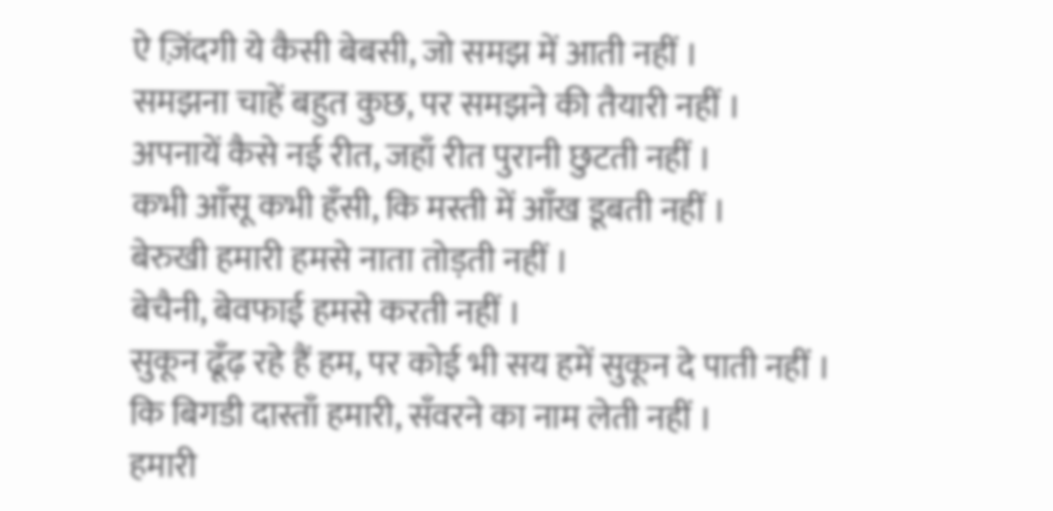ऐ ज़िंदगी ये कैसी बेबसी, जो समझ में आती नहीं ।
समझना चाहें बहुत कुछ, पर समझने की तैयारी नहीं ।
अपनायें कैसे नई रीत, जहाँ रीत पुरानी छुटती नहीं ।
कभी आँसू कभी हँसी, कि मस्ती में आँख डूबती नहीं ।
बेरुखी हमारी हमसे नाता तोड़ती नहीं ।
बेचैनी, बेवफाई हमसे करती नहीं ।
सुकून ढूँढ़ रहे हैं हम, पर कोई भी सय हमें सुकून दे पाती नहीं ।
कि बिगडी दास्ताँ हमारी, सँवरने का नाम लेती नहीं ।
हमारी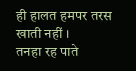ही हालत हमपर तरस खाती नहीं ।
तनहा रह पाते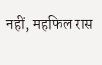नहीं, महफिल रास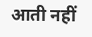आती नहीं